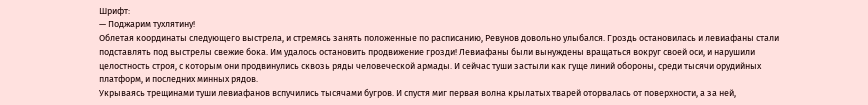Шрифт:
— Поджарим тухлятину!
Облетая координаты следующего выстрела, и стремясь занять положенные по расписанию, Ревунов довольно улыбался. Гроздь остановилась и левиафаны стали подставлять под выстрелы свежие бока. Им удалось остановить продвижение грозди! Левиафаны были вынуждены вращаться вокруг своей оси, и нарушили целостность строя, с которым они продвинулись сквозь ряды человеческой армады. И сейчас туши застыли как гуще линий обороны, среди тысячи орудийных платформ, и последних минных рядов.
Укрываясь трещинами туши левиафанов вспучились тысячами бугров. И спустя миг первая волна крылатых тварей оторвалась от поверхности, а за ней,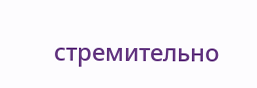стремительно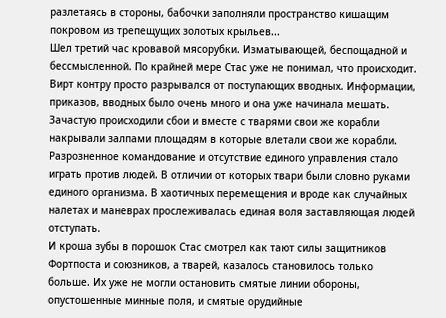разлетаясь в стороны, бабочки заполняли пространство кишащим покровом из трепещущих золотых крыльев...
Шел третий час кровавой мясорубки. Изматывающей, беспощадной и бессмысленной. По крайней мере Стас уже не понимал, что происходит. Вирт контру просто разрывался от поступающих вводных. Информации, приказов, вводных было очень много и она уже начинала мешать. Зачастую происходили сбои и вместе с тварями свои же корабли накрывали залпами площадям в которые влетали свои же корабли. Разрозненное командование и отсутствие единого управления стало играть против людей. В отличии от которых твари были словно руками единого организма. В хаотичных перемещения и вроде как случайных налетах и маневрах прослеживалась единая воля заставляющая людей отступать.
И кроша зубы в порошок Стас смотрел как тают силы защитников Фортпоста и союзников, а тварей, казалось становилось только больше. Их уже не могли остановить смятые линии обороны, опустошенные минные поля, и смятые орудийные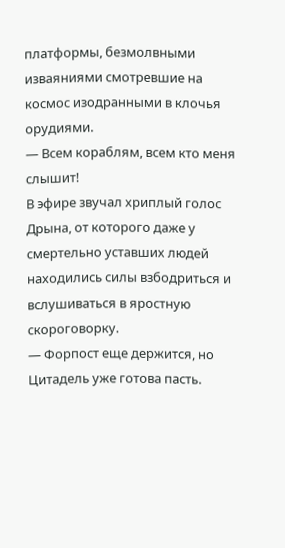платформы, безмолвными изваяниями смотревшие на космос изодранными в клочья орудиями.
— Всем кораблям, всем кто меня слышит!
В эфире звучал хриплый голос Дрына, от которого даже у смертельно уставших людей находились силы взбодриться и вслушиваться в яростную скороговорку.
— Форпост еще держится, но Цитадель уже готова пасть.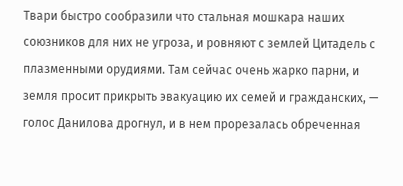Твари быстро сообразили что стальная мошкара наших союзников для них не угроза, и ровняют с землей Цитадель с плазменными орудиями. Там сейчас очень жарко парни, и земля просит прикрыть эвакуацию их семей и гражданских, — голос Данилова дрогнул, и в нем прорезалась обреченная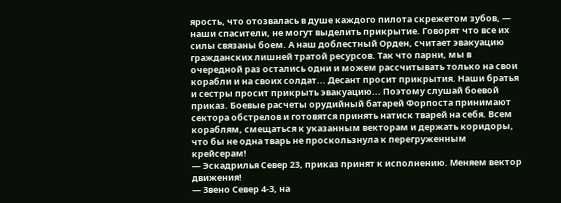ярость, что отозвалась в душе каждого пилота скрежетом зубов, — наши спасители, не могут выделить прикрытие. Говорят что все их силы связаны боем. А наш доблестный Орден, считает эвакуацию гражданских лишней тратой ресурсов. Так что парни, мы в очередной раз остались одни и можем рассчитывать только на свои корабли и на своих солдат... Десант просит прикрытия. Наши братья и сестры просит прикрыть эвакуацию... Поэтому слушай боевой приказ. Боевые расчеты орудийный батарей Форпоста принимают сектора обстрелов и готовятся принять натиск тварей на себя. Всем кораблям, смещаться к указанным векторам и держать коридоры, что бы не одна тварь не проскользнула к перегруженным крейсерам!
— Эскадрилья Север 23, приказ принят к исполнению. Меняем вектор движения!
— Звено Север 4-3, на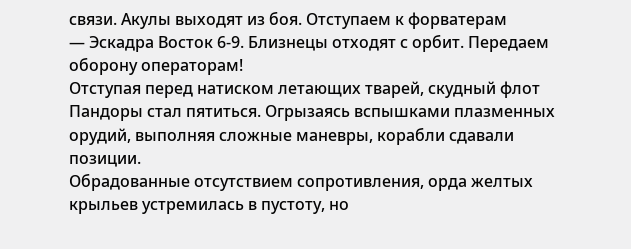связи. Акулы выходят из боя. Отступаем к форватерам
— Эскадра Восток 6-9. Близнецы отходят с орбит. Передаем оборону операторам!
Отступая перед натиском летающих тварей, скудный флот Пандоры стал пятиться. Огрызаясь вспышками плазменных орудий, выполняя сложные маневры, корабли сдавали позиции.
Обрадованные отсутствием сопротивления, орда желтых крыльев устремилась в пустоту, но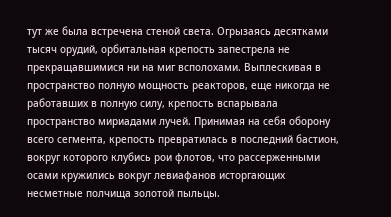тут же была встречена стеной света. Огрызаясь десятками тысяч орудий, орбитальная крепость запестрела не прекращавшимися ни на миг всполохами. Выплескивая в пространство полную мощность реакторов, еще никогда не работавших в полную силу, крепость вспарывала пространство мириадами лучей. Принимая на себя оборону всего сегмента, крепость превратилась в последний бастион, вокруг которого клубись рои флотов, что рассерженными осами кружились вокруг левиафанов исторгающих несметные полчища золотой пыльцы.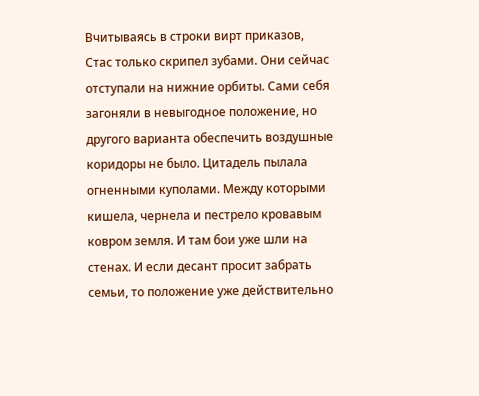Вчитываясь в строки вирт приказов, Стас только скрипел зубами. Они сейчас отступали на нижние орбиты. Сами себя загоняли в невыгодное положение, но другого варианта обеспечить воздушные коридоры не было. Цитадель пылала огненными куполами. Между которыми кишела, чернела и пестрело кровавым ковром земля. И там бои уже шли на стенах. И если десант просит забрать семьи, то положение уже действительно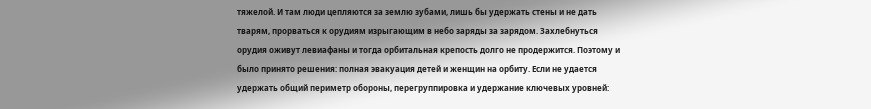тяжелой. И там люди цепляются за землю зубами, лишь бы удержать стены и не дать тварям, прорваться к орудиям изрыгающим в небо заряды за зарядом. Захлебнуться орудия оживут левиафаны и тогда орбитальная крепость долго не продержится. Поэтому и было принято решения: полная эвакуация детей и женщин на орбиту. Если не удается удержать общий периметр обороны, перегруппировка и удержание ключевых уровней: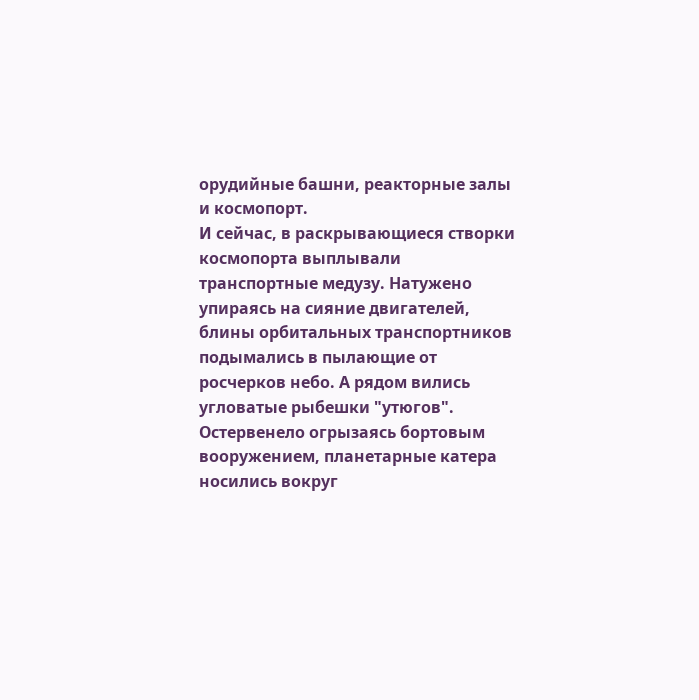орудийные башни, реакторные залы и космопорт.
И сейчас, в раскрывающиеся створки космопорта выплывали транспортные медузу. Натужено упираясь на сияние двигателей, блины орбитальных транспортников подымались в пылающие от росчерков небо. А рядом вились угловатые рыбешки "утюгов". Остервенело огрызаясь бортовым вооружением, планетарные катера носились вокруг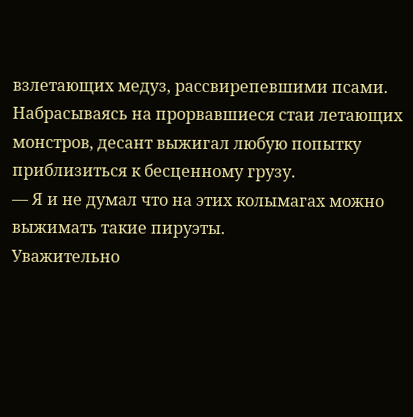взлетающих медуз, рассвирепевшими псами. Набрасываясь на прорвавшиеся стаи летающих монстров, десант выжигал любую попытку приблизиться к бесценному грузу.
— Я и не думал что на этих колымагах можно выжимать такие пируэты.
Уважительно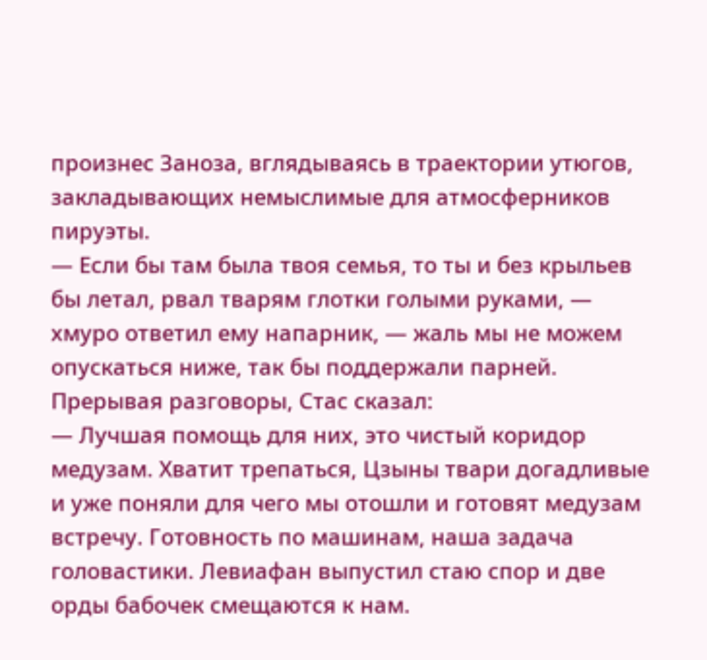произнес Заноза, вглядываясь в траектории утюгов, закладывающих немыслимые для атмосферников пируэты.
— Если бы там была твоя семья, то ты и без крыльев бы летал, рвал тварям глотки голыми руками, — хмуро ответил ему напарник, — жаль мы не можем опускаться ниже, так бы поддержали парней.
Прерывая разговоры, Стас сказал:
— Лучшая помощь для них, это чистый коридор медузам. Хватит трепаться, Цзыны твари догадливые и уже поняли для чего мы отошли и готовят медузам встречу. Готовность по машинам, наша задача головастики. Левиафан выпустил стаю спор и две орды бабочек смещаются к нам.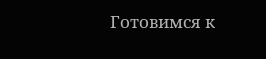Готовимся к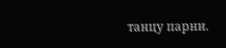танцу парни.